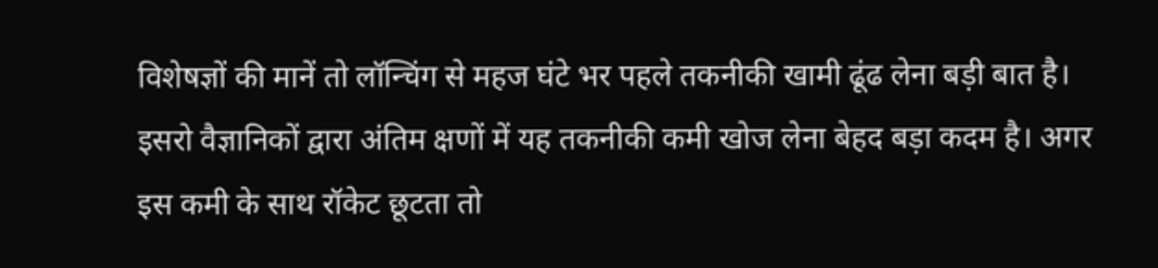विशेषज्ञों की मानें तो लॉन्चिंग से महज घंटे भर पहले तकनीकी खामी ढूंढ लेना बड़ी बात है। इसरो वैज्ञानिकों द्वारा अंतिम क्षणों में यह तकनीकी कमी खोज लेना बेहद बड़ा कदम है। अगर इस कमी के साथ रॉकेट छूटता तो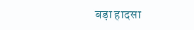बड़ा हादसा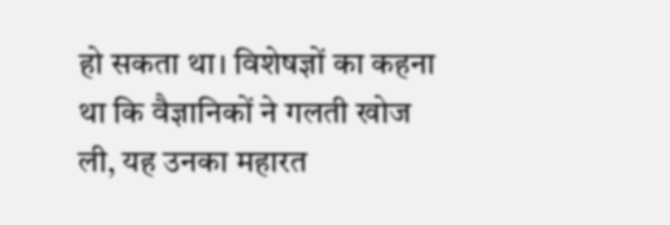हो सकता था। विशेषज्ञों का कहना था कि वैज्ञानिकों ने गलती खोज ली, यह उनका महारत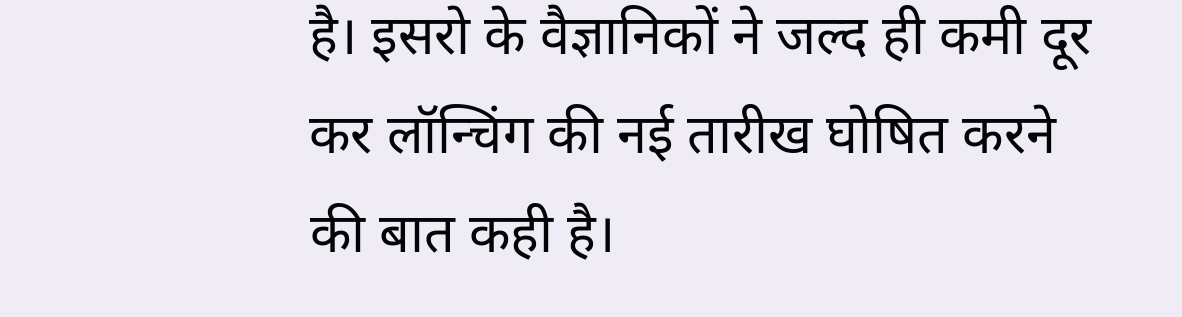है। इसरो के वैज्ञानिकों ने जल्द ही कमी दूर कर लॉन्चिंग की नई तारीख घोषित करने की बात कही है।